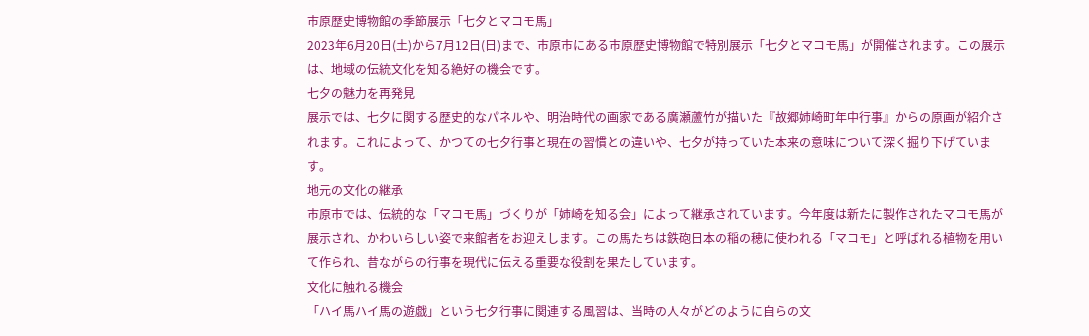市原歴史博物館の季節展示「七夕とマコモ馬」
2023年6月20日(土)から7月12日(日)まで、市原市にある市原歴史博物館で特別展示「七夕とマコモ馬」が開催されます。この展示は、地域の伝統文化を知る絶好の機会です。
七夕の魅力を再発見
展示では、七夕に関する歴史的なパネルや、明治時代の画家である廣瀬蘆竹が描いた『故郷姉崎町年中行事』からの原画が紹介されます。これによって、かつての七夕行事と現在の習慣との違いや、七夕が持っていた本来の意味について深く掘り下げています。
地元の文化の継承
市原市では、伝統的な「マコモ馬」づくりが「姉崎を知る会」によって継承されています。今年度は新たに製作されたマコモ馬が展示され、かわいらしい姿で来館者をお迎えします。この馬たちは鉄砲日本の稲の穂に使われる「マコモ」と呼ばれる植物を用いて作られ、昔ながらの行事を現代に伝える重要な役割を果たしています。
文化に触れる機会
「ハイ馬ハイ馬の遊戯」という七夕行事に関連する風習は、当時の人々がどのように自らの文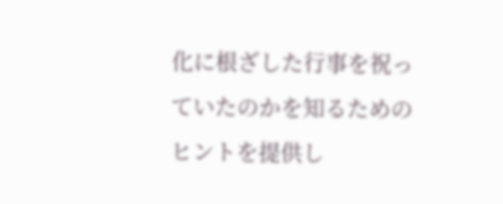化に根ざした行事を祝っていたのかを知るためのヒントを提供し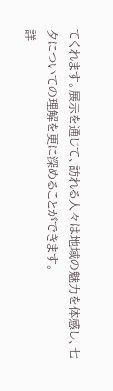てくれます。展示を通じて、訪れる人々は地域の魅力を体感し、七夕についての理解を更に深めることができます。
詳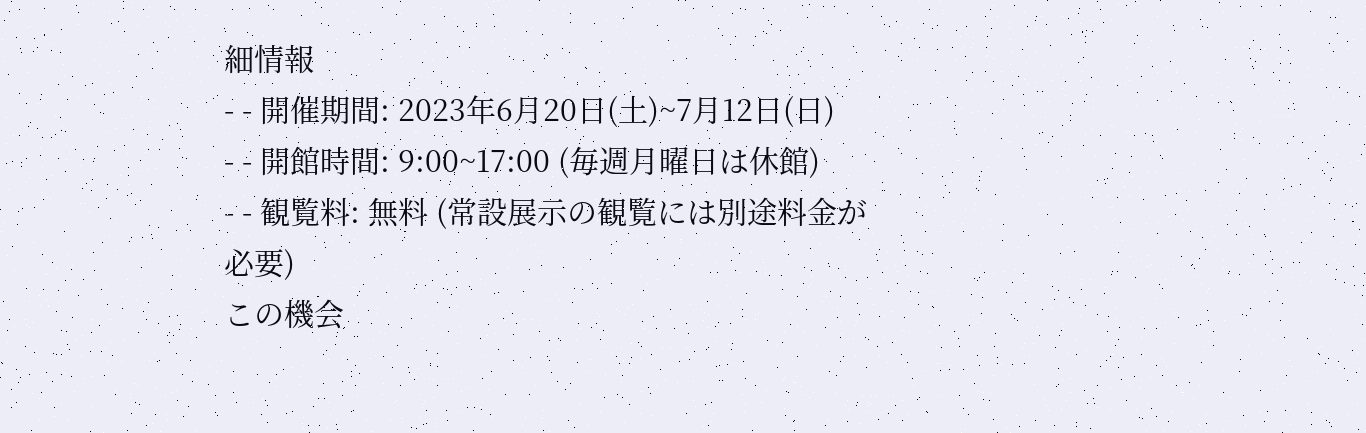細情報
- - 開催期間: 2023年6月20日(土)~7月12日(日)
- - 開館時間: 9:00~17:00 (毎週月曜日は休館)
- - 観覧料: 無料 (常設展示の観覧には別途料金が必要)
この機会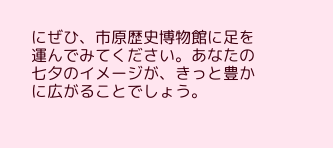にぜひ、市原歴史博物館に足を運んでみてください。あなたの七夕のイメージが、きっと豊かに広がることでしょう。